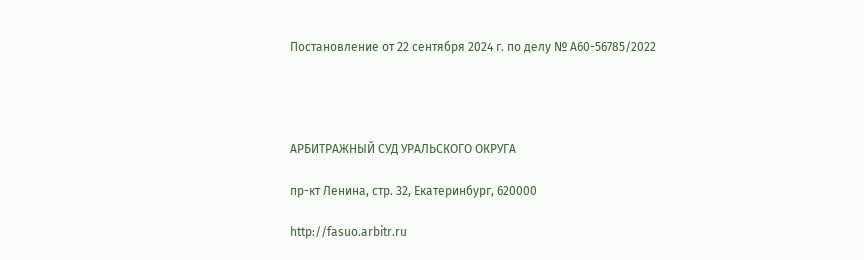Постановление от 22 сентября 2024 г. по делу № А60-56785/2022




АРБИТРАЖНЫЙ СУД УРАЛЬСКОГО ОКРУГА

пр-кт Ленина, стр. 32, Екатеринбург, 620000

http://fasuo.arbitr.ru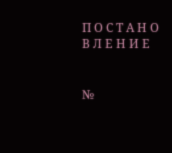П О С Т А Н О В Л Е Н И Е


№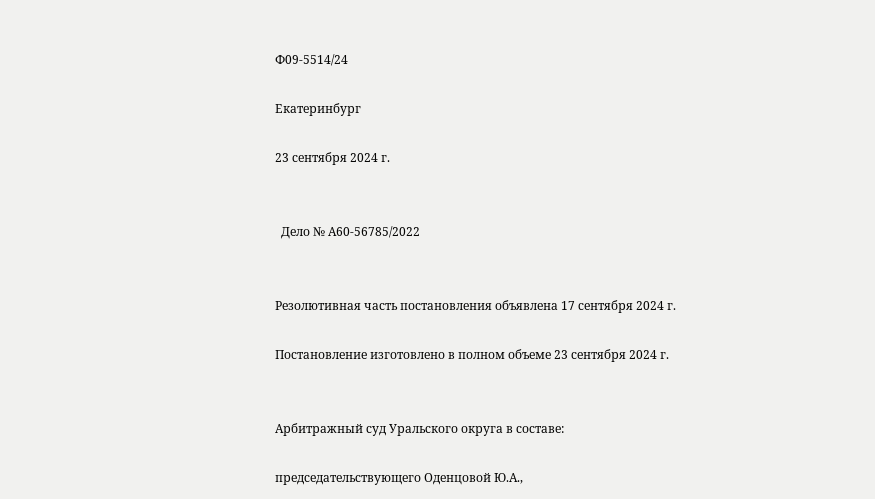Ф09-5514/24

Екатеринбург

23 сентября 2024 г.


  Дело № А60-56785/2022


Резолютивная часть постановления объявлена 17 сентября 2024 г.

Постановление изготовлено в полном объеме 23 сентября 2024 г.


Арбитражный суд Уральского округа в составе:

председательствующего Оденцовой Ю.А.,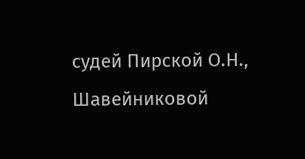судей Пирской О.Н., Шавейниковой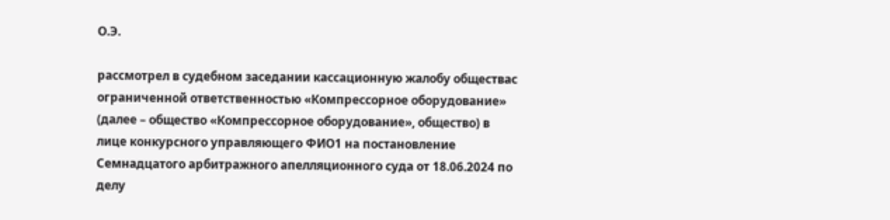О.Э.

рассмотрел в судебном заседании кассационную жалобу обществас ограниченной ответственностью «Компрессорное оборудование» (далее – общество «Компрессорное оборудование», общество) в лице конкурсного управляющего ФИО1 на постановление Семнадцатого арбитражного апелляционного суда от 18.06.2024 по делу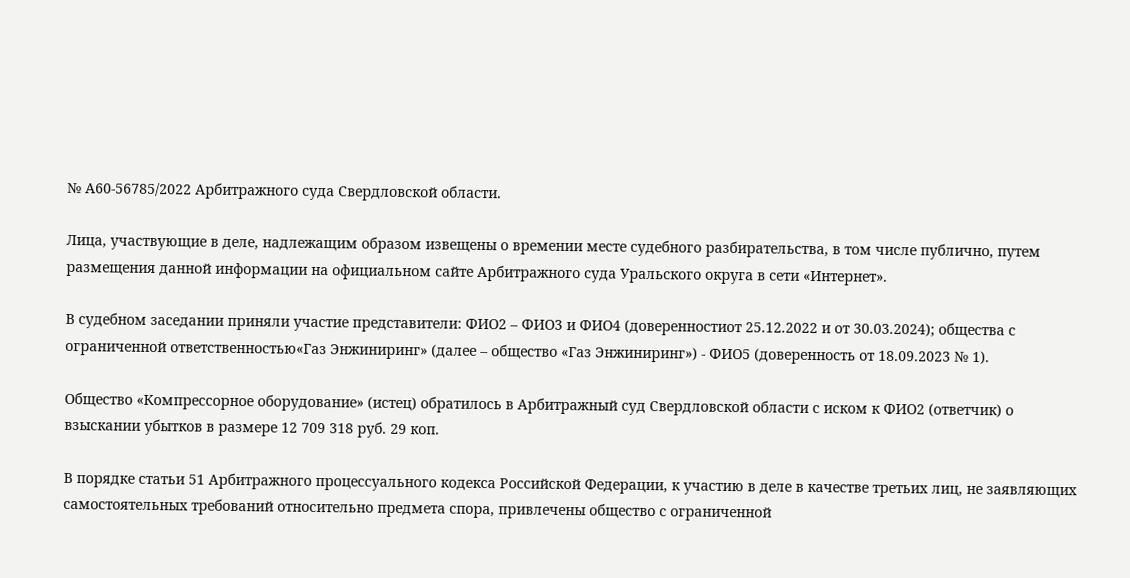№ А60-56785/2022 Арбитражного суда Свердловской области.

Лица, участвующие в деле, надлежащим образом извещены о времении месте судебного разбирательства, в том числе публично, путем размещения данной информации на официальном сайте Арбитражного суда Уральского округа в сети «Интернет».

В судебном заседании приняли участие представители: ФИО2 – ФИО3 и ФИО4 (доверенностиот 25.12.2022 и от 30.03.2024); общества с ограниченной ответственностью«Газ Энжиниринг» (далее – общество «Газ Энжиниринг») - ФИО5 (доверенность от 18.09.2023 № 1).

Общество «Компрессорное оборудование» (истец) обратилось в Арбитражный суд Свердловской области с иском к ФИО2 (ответчик) о взыскании убытков в размере 12 709 318 руб. 29 коп.

В порядке статьи 51 Арбитражного процессуального кодекса Российской Федерации, к участию в деле в качестве третьих лиц, не заявляющих самостоятельных требований относительно предмета спора, привлечены общество с ограниченной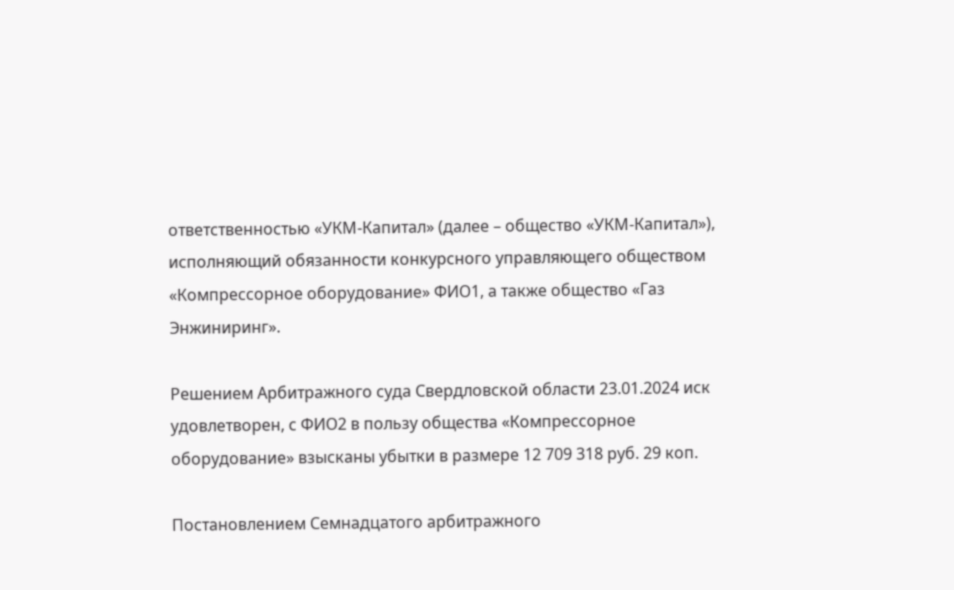ответственностью «УКМ-Капитал» (далее – общество «УКМ-Капитал»), исполняющий обязанности конкурсного управляющего обществом «Компрессорное оборудование» ФИО1, а также общество «Газ Энжиниринг».

Решением Арбитражного суда Свердловской области 23.01.2024 иск удовлетворен, с ФИО2 в пользу общества «Компрессорное оборудование» взысканы убытки в размере 12 709 318 руб. 29 коп.

Постановлением Семнадцатого арбитражного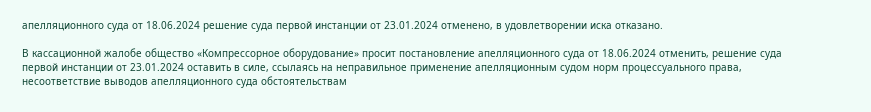апелляционного суда от 18.06.2024 решение суда первой инстанции от 23.01.2024 отменено, в удовлетворении иска отказано.

В кассационной жалобе общество «Компрессорное оборудование» просит постановление апелляционного суда от 18.06.2024 отменить, решение суда первой инстанции от 23.01.2024 оставить в силе, ссылаясь на неправильное применение апелляционным судом норм процессуального права, несоответствие выводов апелляционного суда обстоятельствам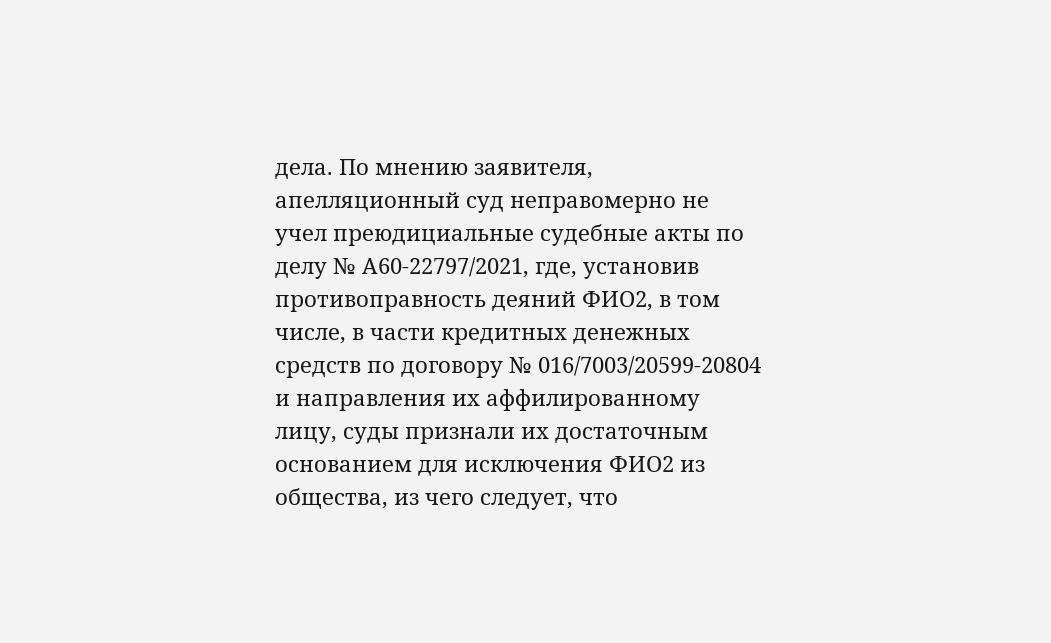дела. По мнению заявителя, апелляционный суд неправомерно не учел преюдициальные судебные акты по делу № А60-22797/2021, где, установив противоправность деяний ФИО2, в том числе, в части кредитных денежных средств по договору № 016/7003/20599-20804 и направления их аффилированному лицу, суды признали их достаточным основанием для исключения ФИО2 из общества, из чего следует, что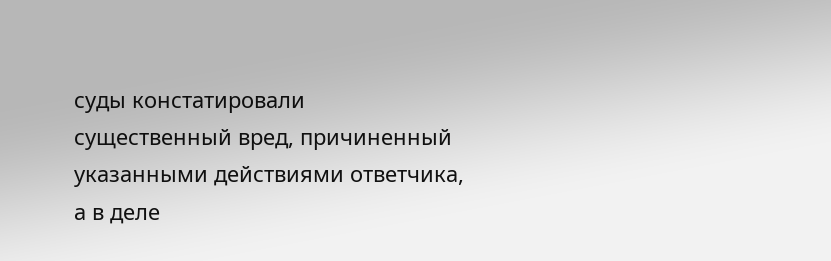суды констатировали существенный вред, причиненный указанными действиями ответчика, а в деле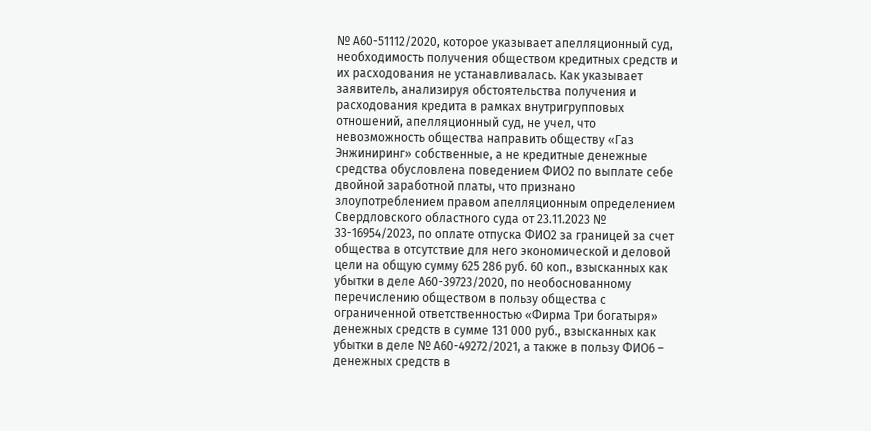№ А60-51112/2020, которое указывает апелляционный суд, необходимость получения обществом кредитных средств и их расходования не устанавливалась. Как указывает заявитель, анализируя обстоятельства получения и расходования кредита в рамках внутригрупповых отношений, апелляционный суд, не учел, что невозможность общества направить обществу «Газ Энжиниринг» собственные, а не кредитные денежные средства обусловлена поведением ФИО2 по выплате себе двойной заработной платы, что признано злоупотреблением правом апелляционным определением Свердловского областного суда от 23.11.2023 № 33-16954/2023, по оплате отпуска ФИО2 за границей за счет общества в отсутствие для него экономической и деловой цели на общую сумму 625 286 руб. 60 коп., взысканных как убытки в деле А60-39723/2020, по необоснованному перечислению обществом в пользу общества с ограниченной ответственностью «Фирма Три богатыря» денежных средств в сумме 131 000 руб., взысканных как убытки в деле № А60-49272/2021, а также в пользу ФИО6 – денежных средств в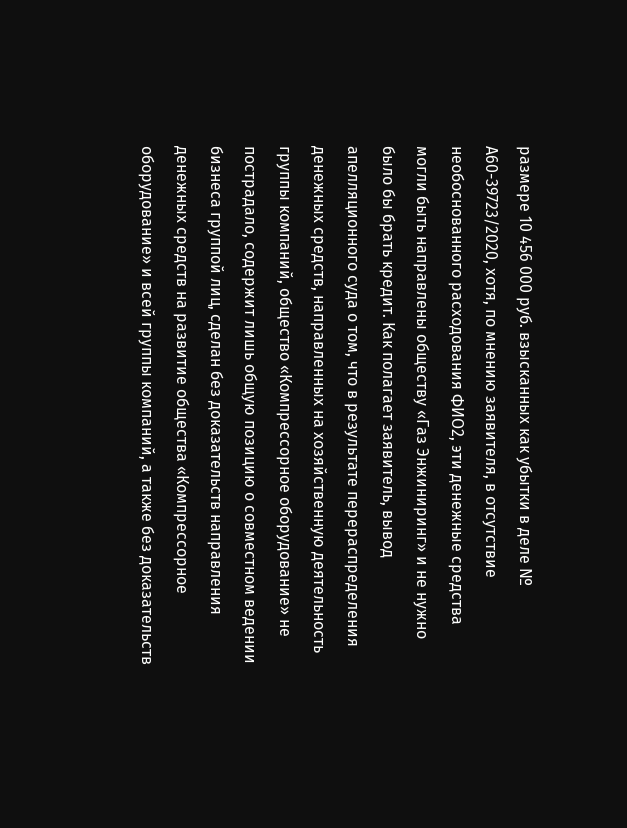размере 10 456 000 руб. взысканных как убытки в деле № А60-39723/2020, хотя, по мнению заявителя, в отсутствие необоснованного расходования ФИО2, эти денежные средства могли быть направлены обществу «Газ Энжиниринг» и не нужно было бы брать кредит. Как полагает заявитель, вывод апелляционного суда о том, что в результате перераспределения денежных средств, направленных на хозяйственную деятельность группы компаний, общество «Компрессорное оборудование» не пострадало, содержит лишь общую позицию о совместном ведении бизнеса группой лиц, сделан без доказательств направления денежных средств на развитие общества «Компрессорное оборудование» и всей группы компаний, а также без доказательств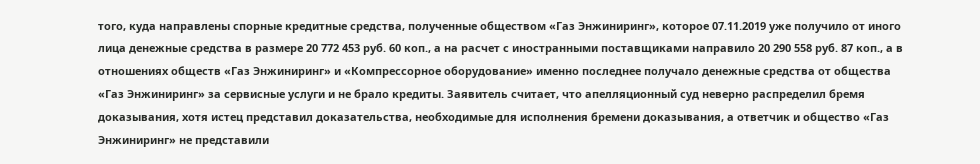того, куда направлены спорные кредитные средства, полученные обществом «Газ Энжиниринг», которое 07.11.2019 уже получило от иного лица денежные средства в размере 20 772 453 руб. 60 коп., а на расчет с иностранными поставщиками направило 20 290 558 руб. 87 коп., а в отношениях обществ «Газ Энжиниринг» и «Компрессорное оборудование» именно последнее получало денежные средства от общества «Газ Энжиниринг» за сервисные услуги и не брало кредиты. Заявитель считает, что апелляционный суд неверно распределил бремя доказывания, хотя истец представил доказательства, необходимые для исполнения бремени доказывания, а ответчик и общество «Газ Энжиниринг» не представили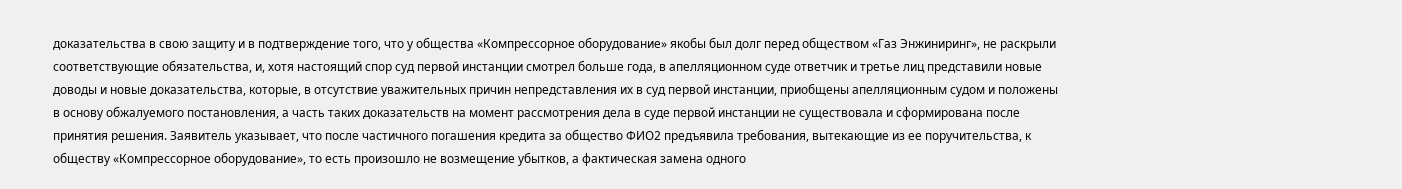доказательства в свою защиту и в подтверждение того, что у общества «Компрессорное оборудование» якобы был долг перед обществом «Газ Энжиниринг», не раскрыли соответствующие обязательства, и, хотя настоящий спор суд первой инстанции смотрел больше года, в апелляционном суде ответчик и третье лиц представили новые доводы и новые доказательства, которые, в отсутствие уважительных причин непредставления их в суд первой инстанции, приобщены апелляционным судом и положены в основу обжалуемого постановления, а часть таких доказательств на момент рассмотрения дела в суде первой инстанции не существовала и сформирована после принятия решения. Заявитель указывает, что после частичного погашения кредита за общество ФИО2 предъявила требования, вытекающие из ее поручительства, к обществу «Компрессорное оборудование», то есть произошло не возмещение убытков, а фактическая замена одного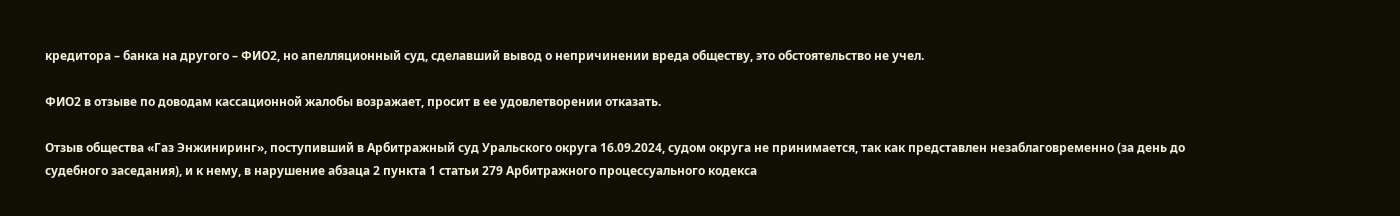кредитора – банка на другого – ФИО2, но апелляционный суд, сделавший вывод о непричинении вреда обществу, это обстоятельство не учел.

ФИО2 в отзыве по доводам кассационной жалобы возражает, просит в ее удовлетворении отказать.

Отзыв общества «Газ Энжиниринг», поступивший в Арбитражный суд Уральского округа 16.09.2024, судом округа не принимается, так как представлен незаблаговременно (за день до судебного заседания), и к нему, в нарушение абзаца 2 пункта 1 статьи 279 Арбитражного процессуального кодекса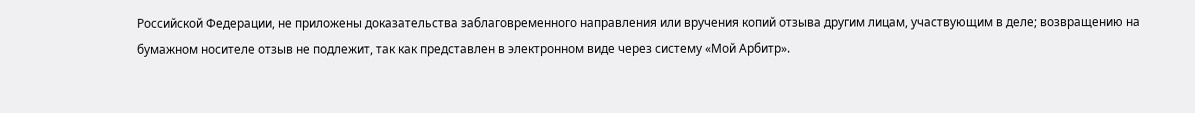Российской Федерации, не приложены доказательства заблаговременного направления или вручения копий отзыва другим лицам, участвующим в деле; возвращению на бумажном носителе отзыв не подлежит, так как представлен в электронном виде через систему «Мой Арбитр».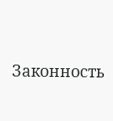Законность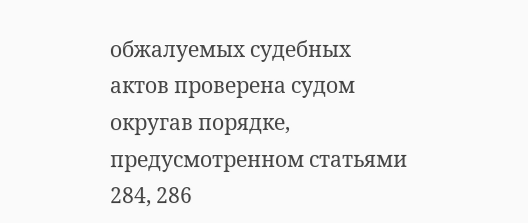обжалуемых судебных актов проверена судом округав порядке, предусмотренном статьями 284, 286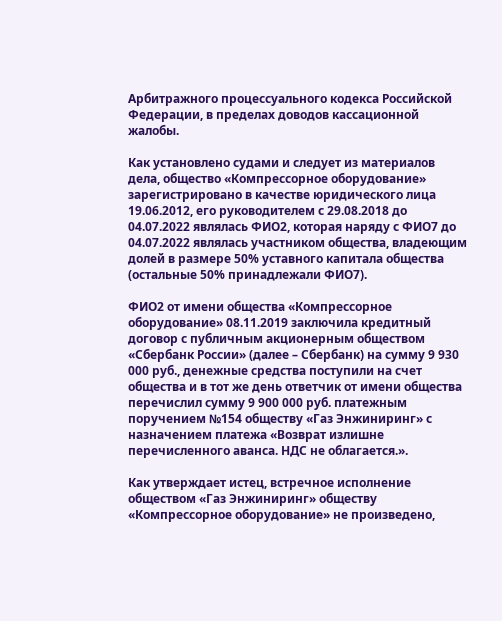Арбитражного процессуального кодекса Российской Федерации, в пределах доводов кассационной жалобы.

Как установлено судами и следует из материалов дела, общество «Компрессорное оборудование» зарегистрировано в качестве юридического лица 19.06.2012, его руководителем с 29.08.2018 до 04.07.2022 являлась ФИО2, которая наряду с ФИО7 до 04.07.2022 являлась участником общества, владеющим долей в размере 50% уставного капитала общества (остальные 50% принадлежали ФИО7).

ФИО2 от имени общества «Компрессорное оборудование» 08.11.2019 заключила кредитный договор с публичным акционерным обществом «Сбербанк России» (далее – Сбербанк) на сумму 9 930 000 руб., денежные средства поступили на счет общества и в тот же день ответчик от имени общества перечислил сумму 9 900 000 руб. платежным поручением №154 обществу «Газ Энжиниринг» с назначением платежа «Возврат излишне перечисленного аванса. НДС не облагается.».

Как утверждает истец, встречное исполнение обществом «Газ Энжиниринг» обществу «Компрессорное оборудование» не произведено,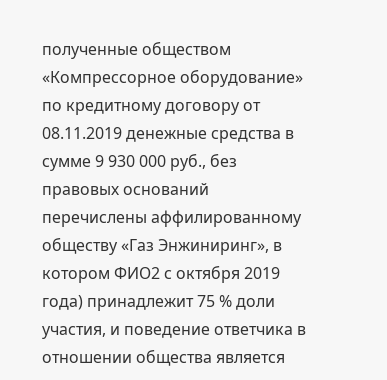полученные обществом «Компрессорное оборудование» по кредитному договору от 08.11.2019 денежные средства в сумме 9 930 000 руб., без правовых оснований перечислены аффилированному обществу «Газ Энжиниринг», в котором ФИО2 с октября 2019 года) принадлежит 75 % доли участия, и поведение ответчика в отношении общества является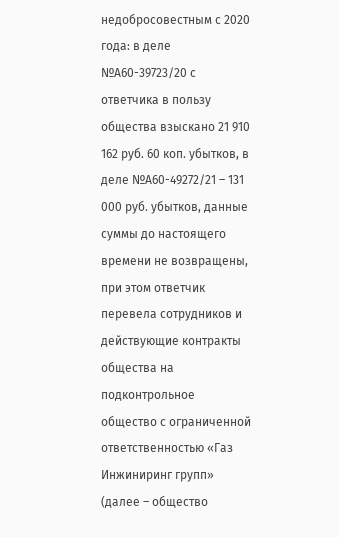недобросовестным с 2020 года: в деле №А60-39723/20 с ответчика в пользу общества взыскано 21 910 162 руб. 60 коп. убытков, в деле №А60-49272/21 – 131 000 руб. убытков, данные суммы до настоящего времени не возвращены, при этом ответчик перевела сотрудников и действующие контракты общества на подконтрольное общество с ограниченной ответственностью «Газ Инжиниринг групп» (далее – общество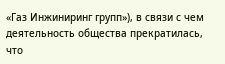«Газ Инжиниринг групп»), в связи с чем деятельность общества прекратилась, что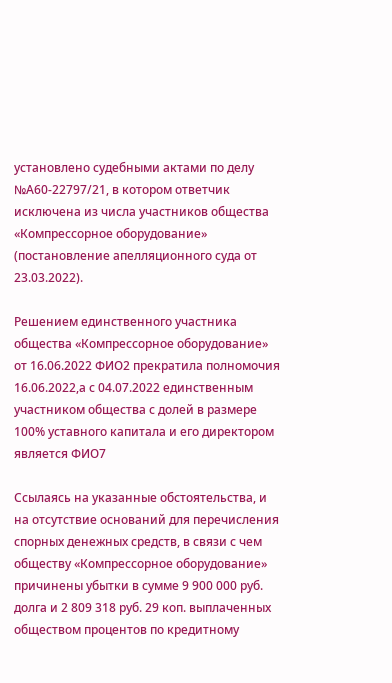установлено судебными актами по делу №А60-22797/21, в котором ответчик исключена из числа участников общества «Компрессорное оборудование» (постановление апелляционного суда от 23.03.2022).

Решением единственного участника общества «Компрессорное оборудование» от 16.06.2022 ФИО2 прекратила полномочия 16.06.2022,а с 04.07.2022 единственным участником общества с долей в размере 100% уставного капитала и его директором является ФИО7

Ссылаясь на указанные обстоятельства, и на отсутствие оснований для перечисления спорных денежных средств, в связи с чем обществу «Компрессорное оборудование» причинены убытки в сумме 9 900 000 руб. долга и 2 809 318 руб. 29 коп. выплаченных обществом процентов по кредитному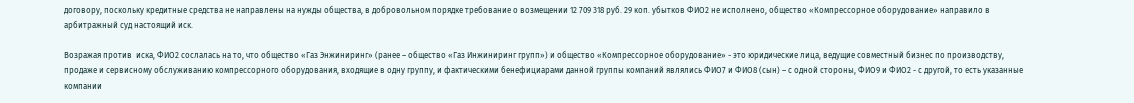договору, поскольку кредитные средства не направлены на нужды общества, в добровольном порядке требование о возмещении 12 709 318 руб. 29 коп. убытков ФИО2 не исполнено, общество «Компрессорное оборудование» направило в арбитражный суд настоящий иск.

Возражая против  иска, ФИО2 сослалась на то, что общество «Газ Энжиниринг» (ранее – общество «Газ Инжиниринг групп») и общество «Компрессорное оборудование» - это юридические лица, ведущие совместный бизнес по производству, продаже и сервисному обслуживанию компрессорного оборудования, входящие в одну группу, и фактическими бенефициарами данной группы компаний являлись ФИО7 и ФИО8 (сын) – с одной стороны, ФИО9 и ФИО2 - с другой, то есть указанные компании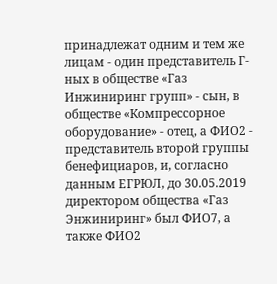принадлежат одним и тем же лицам - один представитель Г-ных в обществе «Газ Инжиниринг групп» - сын, в обществе «Компрессорное оборудование» - отец, а ФИО2 - представитель второй группы бенефициаров, и, согласно данным ЕГРЮЛ, до 30.05.2019 директором общества «Газ Энжиниринг» был ФИО7, а также ФИО2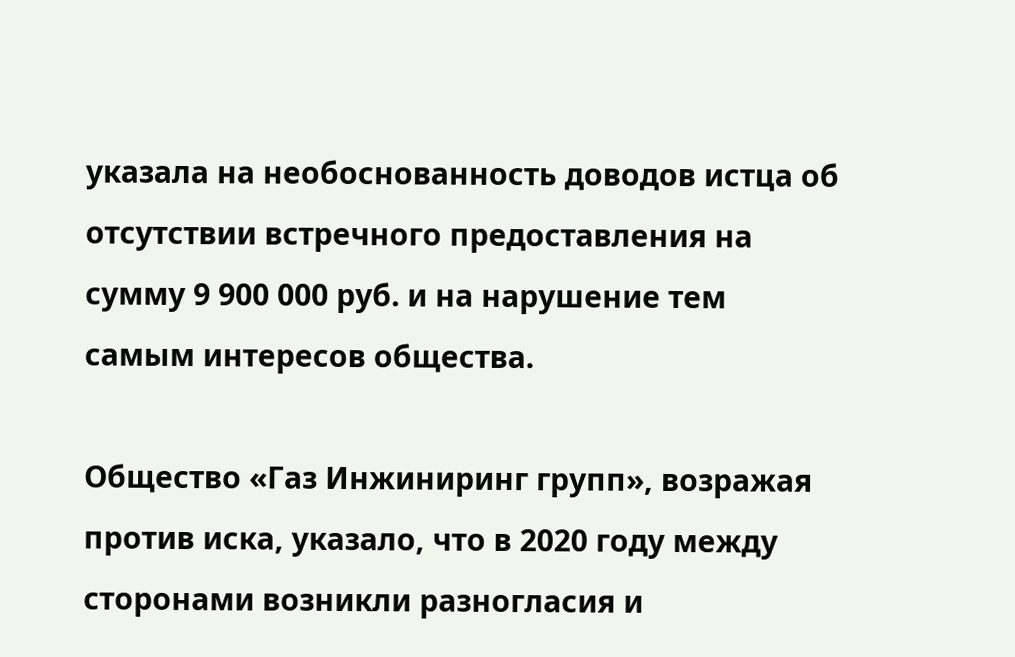указала на необоснованность доводов истца об отсутствии встречного предоставления на сумму 9 900 000 руб. и на нарушение тем самым интересов общества.

Общество «Газ Инжиниринг групп», возражая против иска, указало, что в 2020 году между сторонами возникли разногласия и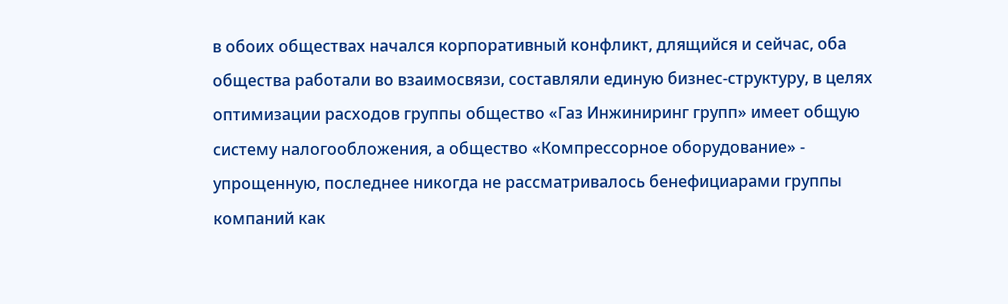в обоих обществах начался корпоративный конфликт, длящийся и сейчас, оба общества работали во взаимосвязи, составляли единую бизнес-структуру, в целях оптимизации расходов группы общество «Газ Инжиниринг групп» имеет общую систему налогообложения, а общество «Компрессорное оборудование» - упрощенную, последнее никогда не рассматривалось бенефициарами группы компаний как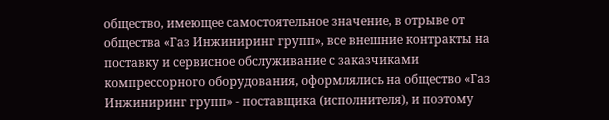общество, имеющее самостоятельное значение, в отрыве от общества «Газ Инжиниринг групп», все внешние контракты на поставку и сервисное обслуживание с заказчиками компрессорного оборудования, оформлялись на общество «Газ Инжиниринг групп» - поставщика (исполнителя), и поэтому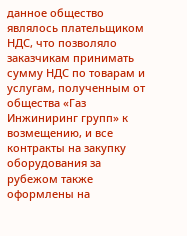данное общество являлось плательщиком НДС, что позволяло заказчикам принимать сумму НДС по товарам и услугам, полученным от общества «Газ Инжиниринг групп» к возмещению, и все контракты на закупку оборудования за рубежом также оформлены на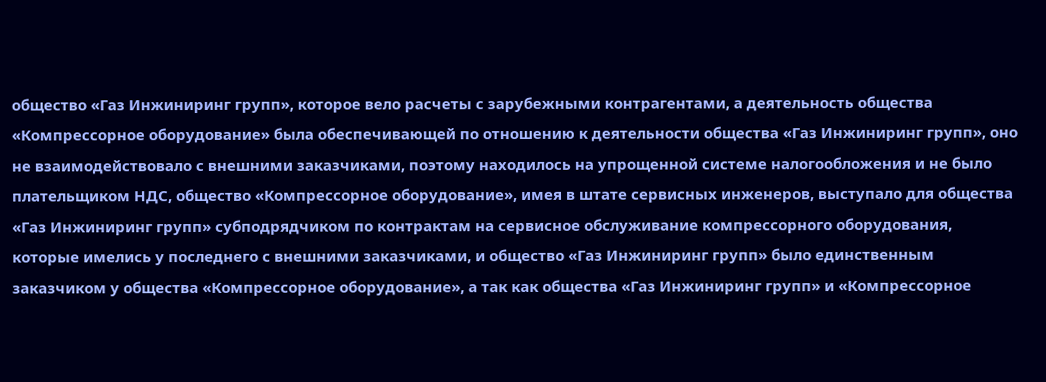общество «Газ Инжиниринг групп», которое вело расчеты с зарубежными контрагентами, а деятельность общества «Компрессорное оборудование» была обеспечивающей по отношению к деятельности общества «Газ Инжиниринг групп», оно не взаимодействовало с внешними заказчиками, поэтому находилось на упрощенной системе налогообложения и не было плательщиком НДС, общество «Компрессорное оборудование», имея в штате сервисных инженеров, выступало для общества «Газ Инжиниринг групп» субподрядчиком по контрактам на сервисное обслуживание компрессорного оборудования, которые имелись у последнего с внешними заказчиками, и общество «Газ Инжиниринг групп» было единственным заказчиком у общества «Компрессорное оборудование», а так как общества «Газ Инжиниринг групп» и «Компрессорное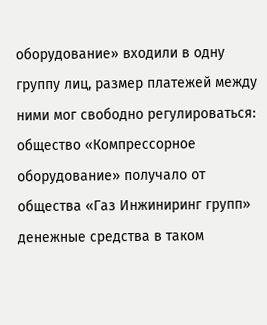оборудование» входили в одну группу лиц, размер платежей между ними мог свободно регулироваться: общество «Компрессорное оборудование» получало от общества «Газ Инжиниринг групп» денежные средства в таком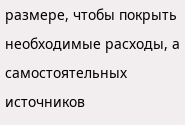размере, чтобы покрыть необходимые расходы, а самостоятельных источников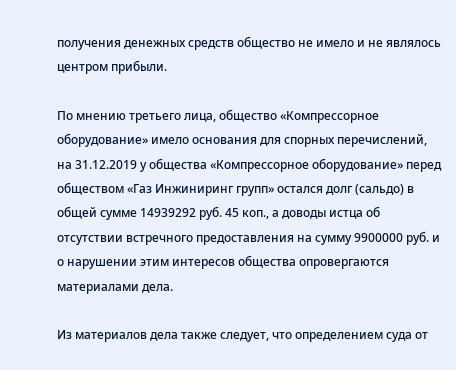получения денежных средств общество не имело и не являлось центром прибыли.

По мнению третьего лица, общество «Компрессорное оборудование» имело основания для спорных перечислений, на 31.12.2019 у общества «Компрессорное оборудование» перед обществом «Газ Инжиниринг групп» остался долг (сальдо) в общей сумме 14939292 руб. 45 коп., а доводы истца об отсутствии встречного предоставления на сумму 9900000 руб. и о нарушении этим интересов общества опровергаются материалами дела.

Из материалов дела также следует, что определением суда от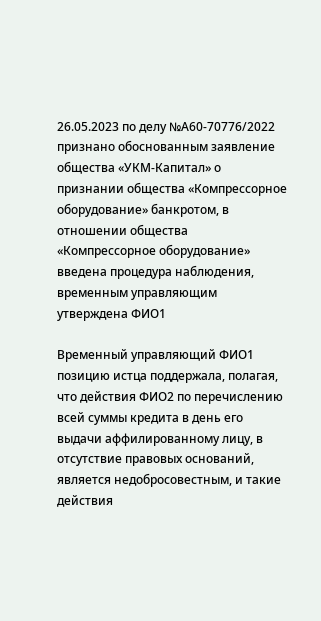26.05.2023 по делу №А60-70776/2022 признано обоснованным заявление общества «УКМ-Капитал» о признании общества «Компрессорное оборудование» банкротом, в отношении общества «Компрессорное оборудование» введена процедура наблюдения, временным управляющим утверждена ФИО1

Временный управляющий ФИО1 позицию истца поддержала, полагая, что действия ФИО2 по перечислению всей суммы кредита в день его выдачи аффилированному лицу, в отсутствие правовых оснований, является недобросовестным, и такие действия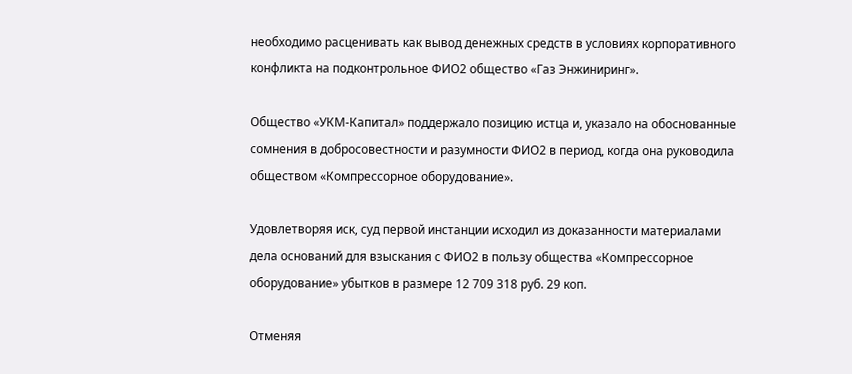необходимо расценивать как вывод денежных средств в условиях корпоративного конфликта на подконтрольное ФИО2 общество «Газ Энжиниринг».

Общество «УКМ-Капитал» поддержало позицию истца и, указало на обоснованные сомнения в добросовестности и разумности ФИО2 в период, когда она руководила обществом «Компрессорное оборудование».

Удовлетворяя иск, суд первой инстанции исходил из доказанности материалами дела оснований для взыскания с ФИО2 в пользу общества «Компрессорное оборудование» убытков в размере 12 709 318 руб. 29 коп.

Отменяя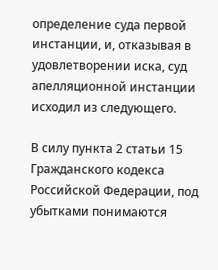определение суда первой инстанции, и, отказывая в удовлетворении иска, суд апелляционной инстанции исходил из следующего.

В силу пункта 2 статьи 15 Гражданского кодекса Российской Федерации, под убытками понимаются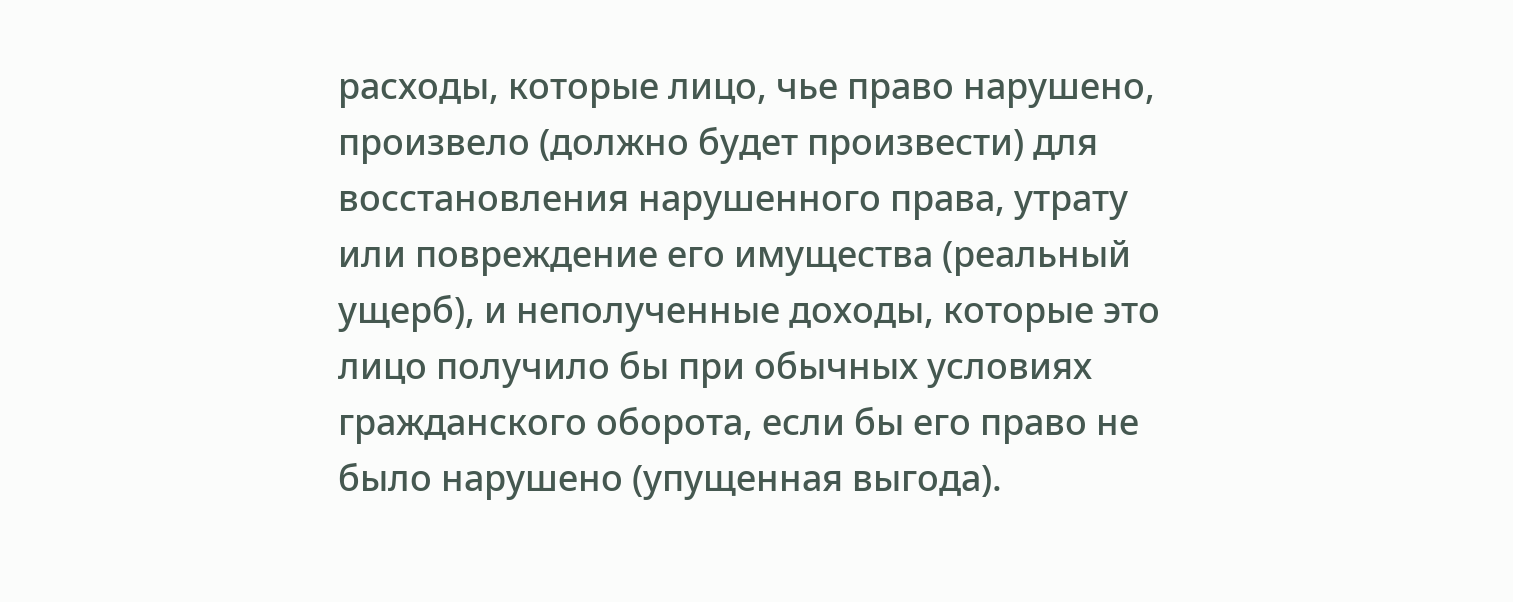расходы, которые лицо, чье право нарушено, произвело (должно будет произвести) для восстановления нарушенного права, утрату или повреждение его имущества (реальный ущерб), и неполученные доходы, которые это лицо получило бы при обычных условиях гражданского оборота, если бы его право не было нарушено (упущенная выгода).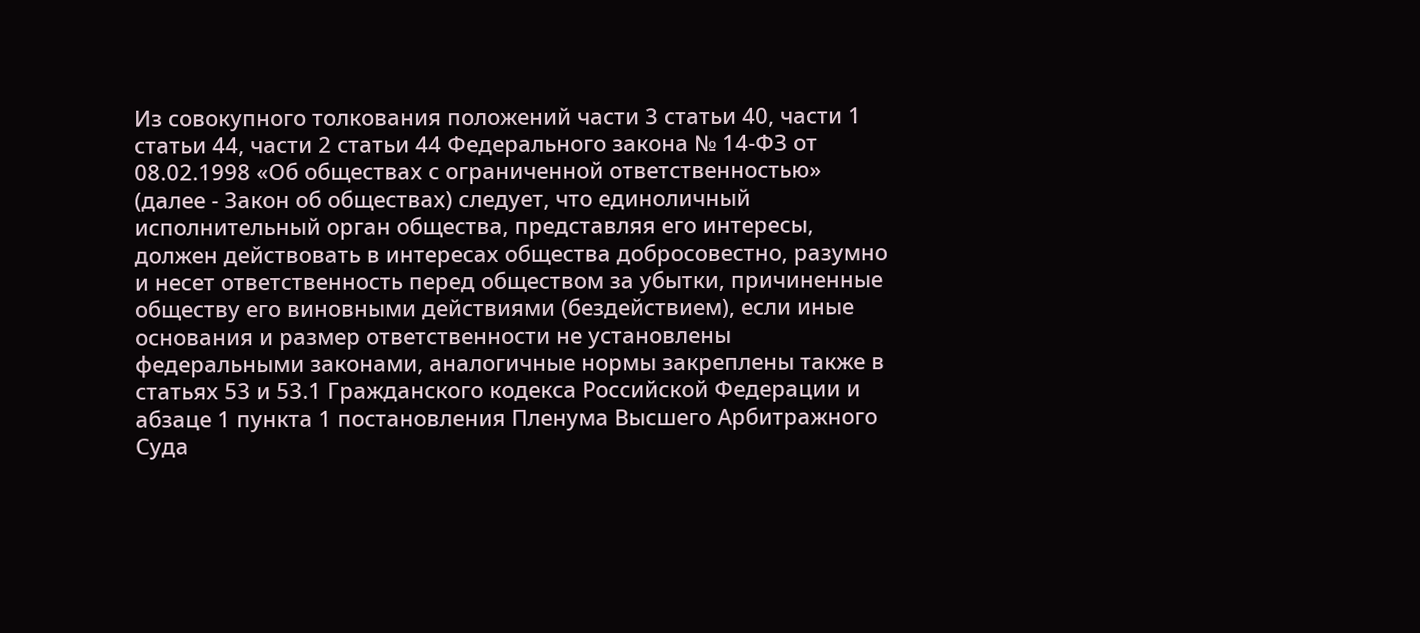Из совокупного толкования положений части 3 статьи 40, части 1 статьи 44, части 2 статьи 44 Федерального закона № 14-ФЗ от 08.02.1998 «Об обществах с ограниченной ответственностью» (далее - Закон об обществах) следует, что единоличный исполнительный орган общества, представляя его интересы, должен действовать в интересах общества добросовестно, разумно и несет ответственность перед обществом за убытки, причиненные обществу его виновными действиями (бездействием), если иные основания и размер ответственности не установлены федеральными законами, аналогичные нормы закреплены также в статьях 53 и 53.1 Гражданского кодекса Российской Федерации и абзаце 1 пункта 1 постановления Пленума Высшего Арбитражного Суда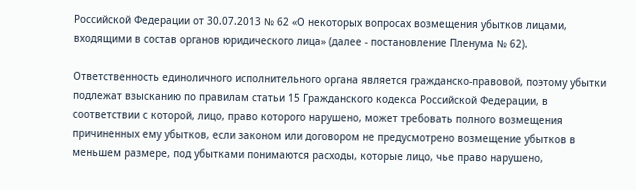Российской Федерации от 30.07.2013 № 62 «О некоторых вопросах возмещения убытков лицами, входящими в состав органов юридического лица» (далее - постановление Пленума № 62).

Ответственность единоличного исполнительного органа является гражданско-правовой, поэтому убытки подлежат взысканию по правилам статьи 15 Гражданского кодекса Российской Федерации, в соответствии с которой, лицо, право которого нарушено, может требовать полного возмещения причиненных ему убытков, если законом или договором не предусмотрено возмещение убытков в меньшем размере, под убытками понимаются расходы, которые лицо, чье право нарушено,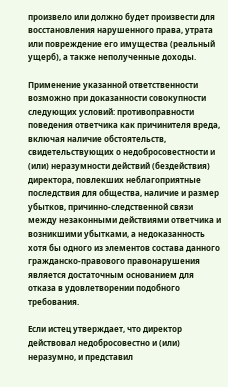произвело или должно будет произвести для восстановления нарушенного права, утрата или повреждение его имущества (реальный ущерб), а также неполученные доходы.

Применение указанной ответственности возможно при доказанности совокупности следующих условий: противоправности поведения ответчика как причинителя вреда, включая наличие обстоятельств, свидетельствующих о недобросовестности и (или) неразумности действий (бездействия) директора, повлекших неблагоприятные последствия для общества, наличие и размер убытков, причинно-следственной связи между незаконными действиями ответчика и возникшими убытками, а недоказанность хотя бы одного из элементов состава данного гражданско-правового правонарушения является достаточным основанием для отказа в удовлетворении подобного требования.

Если истец утверждает, что директор действовал недобросовестно и (или) неразумно, и представил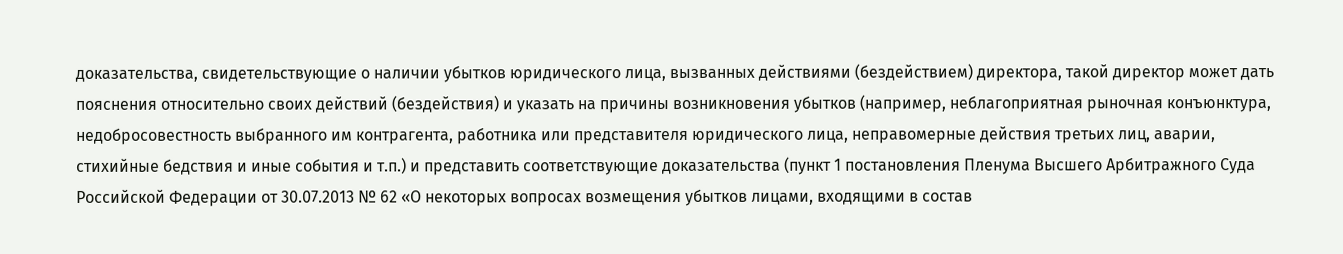доказательства, свидетельствующие о наличии убытков юридического лица, вызванных действиями (бездействием) директора, такой директор может дать пояснения относительно своих действий (бездействия) и указать на причины возникновения убытков (например, неблагоприятная рыночная конъюнктура, недобросовестность выбранного им контрагента, работника или представителя юридического лица, неправомерные действия третьих лиц, аварии, стихийные бедствия и иные события и т.п.) и представить соответствующие доказательства (пункт 1 постановления Пленума Высшего Арбитражного Суда Российской Федерации от 30.07.2013 № 62 «О некоторых вопросах возмещения убытков лицами, входящими в состав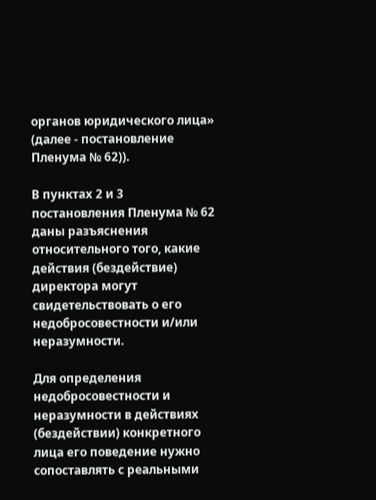органов юридического лица» (далее - постановление Пленума № 62)).

В пунктах 2 и 3 постановления Пленума № 62 даны разъяснения относительного того, какие действия (бездействие) директора могут свидетельствовать о его недобросовестности и/или неразумности.

Для определения недобросовестности и неразумности в действиях (бездействии) конкретного лица его поведение нужно сопоставлять с реальными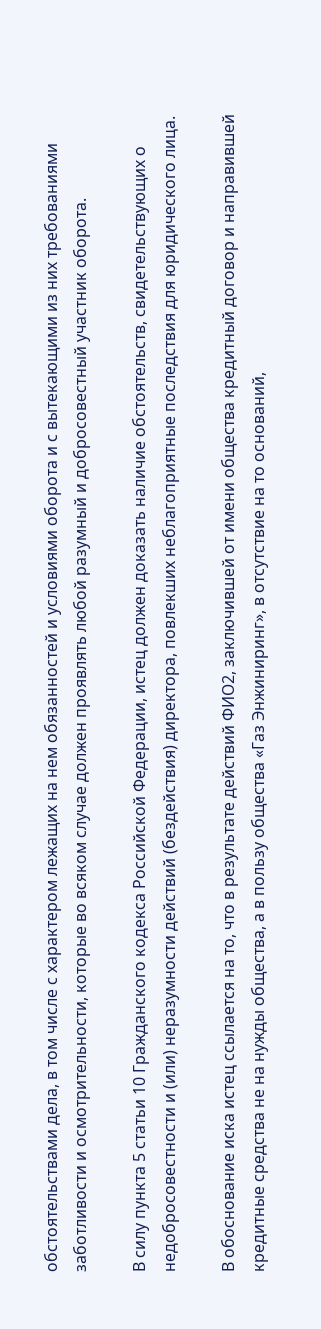обстоятельствами дела, в том числе с характером лежащих на нем обязанностей и условиями оборота и с вытекающими из них требованиями заботливости и осмотрительности, которые во всяком случае должен проявлять любой разумный и добросовестный участник оборота.

В силу пункта 5 статьи 10 Гражданского кодекса Российской Федерации, истец должен доказать наличие обстоятельств, свидетельствующих о недобросовестности и (или) неразумности действий (бездействия) директора, повлекших неблагоприятные последствия для юридического лица.

В обоснование иска истец ссылается на то, что в результате действий ФИО2, заключившей от имени общества кредитный договор и направившей кредитные средства не на нужды общества, а в пользу общества «Газ Энжиниринг», в отсутствие на то оснований,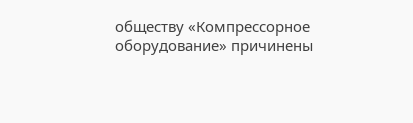обществу «Компрессорное оборудование» причинены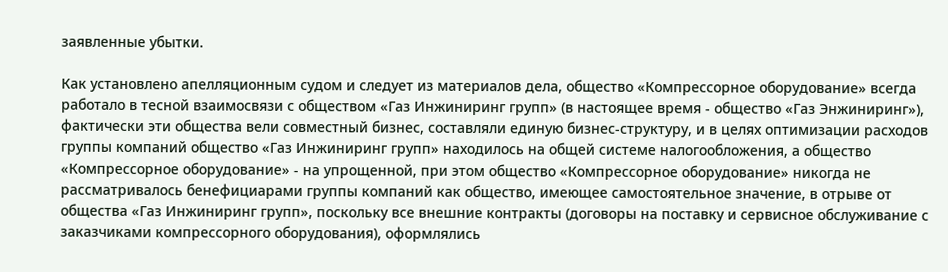заявленные убытки.

Как установлено апелляционным судом и следует из материалов дела, общество «Компрессорное оборудование» всегда работало в тесной взаимосвязи с обществом «Газ Инжиниринг групп» (в настоящее время - общество «Газ Энжиниринг»), фактически эти общества вели совместный бизнес, составляли единую бизнес-структуру, и в целях оптимизации расходов группы компаний общество «Газ Инжиниринг групп» находилось на общей системе налогообложения, а общество «Компрессорное оборудование» - на упрощенной, при этом общество «Компрессорное оборудование» никогда не рассматривалось бенефициарами группы компаний как общество, имеющее самостоятельное значение, в отрыве от общества «Газ Инжиниринг групп», поскольку все внешние контракты (договоры на поставку и сервисное обслуживание с заказчиками компрессорного оборудования), оформлялись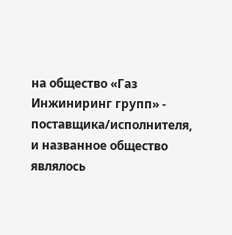на общество «Газ Инжиниринг групп» - поставщика/исполнителя, и названное общество являлось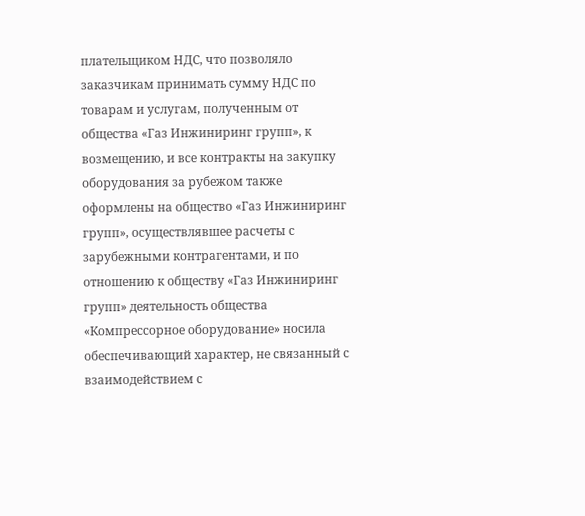плательщиком НДС, что позволяло заказчикам принимать сумму НДС по товарам и услугам, полученным от общества «Газ Инжиниринг групп», к возмещению, и все контракты на закупку оборудования за рубежом также оформлены на общество «Газ Инжиниринг групп», осуществлявшее расчеты с зарубежными контрагентами, и по отношению к обществу «Газ Инжиниринг групп» деятельность общества «Компрессорное оборудование» носила обеспечивающий характер, не связанный с взаимодействием с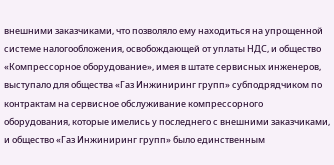внешними заказчиками, что позволяло ему находиться на упрощенной системе налогообложения, освобождающей от уплаты НДС, и общество «Компрессорное оборудование», имея в штате сервисных инженеров, выступало для общества «Газ Инжиниринг групп» субподрядчиком по контрактам на сервисное обслуживание компрессорного оборудования, которые имелись у последнего с внешними заказчиками, и общество «Газ Инжиниринг групп» было единственным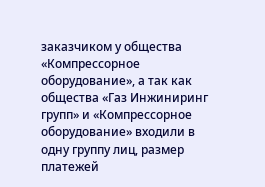заказчиком у общества «Компрессорное оборудование», а так как общества «Газ Инжиниринг групп» и «Компрессорное оборудование» входили в одну группу лиц, размер платежей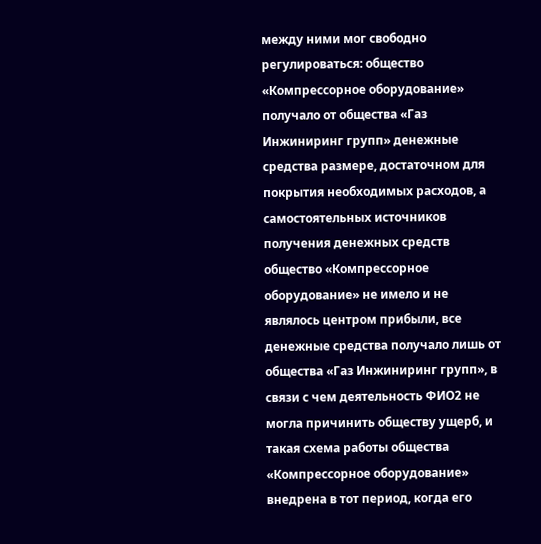между ними мог свободно регулироваться: общество «Компрессорное оборудование» получало от общества «Газ Инжиниринг групп» денежные средства размере, достаточном для покрытия необходимых расходов, а самостоятельных источников получения денежных средств общество «Компрессорное оборудование» не имело и не являлось центром прибыли, все денежные средства получало лишь от общества «Газ Инжиниринг групп», в связи с чем деятельность ФИО2 не могла причинить обществу ущерб, и такая схема работы общества «Компрессорное оборудование» внедрена в тот период, когда его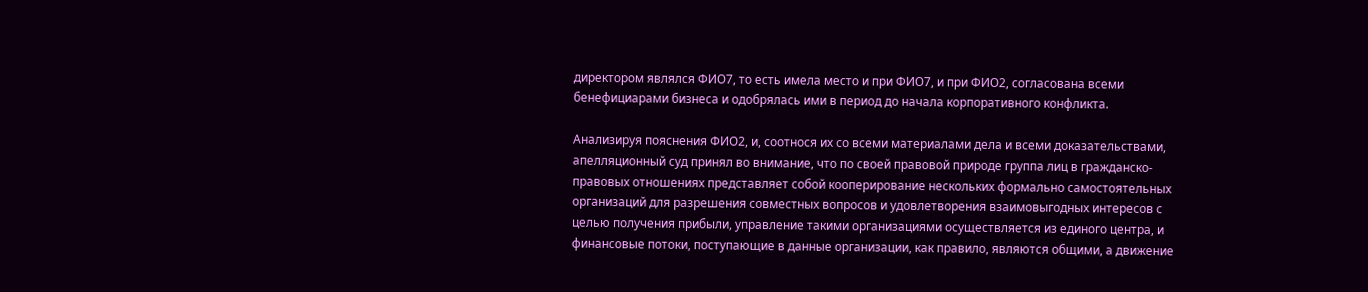директором являлся ФИО7, то есть имела место и при ФИО7, и при ФИО2, согласована всеми бенефициарами бизнеса и одобрялась ими в период до начала корпоративного конфликта.

Анализируя пояснения ФИО2, и, соотнося их со всеми материалами дела и всеми доказательствами, апелляционный суд принял во внимание, что по своей правовой природе группа лиц в гражданско-правовых отношениях представляет собой кооперирование нескольких формально самостоятельных организаций для разрешения совместных вопросов и удовлетворения взаимовыгодных интересов с целью получения прибыли, управление такими организациями осуществляется из единого центра, и финансовые потоки, поступающие в данные организации, как правило, являются общими, а движение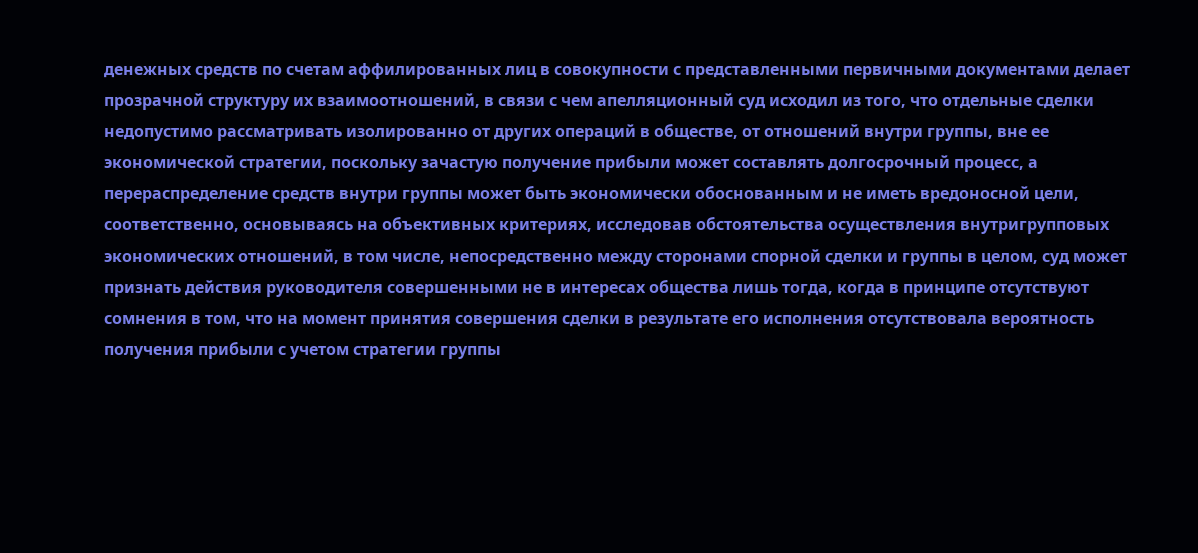денежных средств по счетам аффилированных лиц в совокупности с представленными первичными документами делает прозрачной структуру их взаимоотношений, в связи с чем апелляционный суд исходил из того, что отдельные сделки недопустимо рассматривать изолированно от других операций в обществе, от отношений внутри группы, вне ее экономической стратегии, поскольку зачастую получение прибыли может составлять долгосрочный процесс, а перераспределение средств внутри группы может быть экономически обоснованным и не иметь вредоносной цели, соответственно, основываясь на объективных критериях, исследовав обстоятельства осуществления внутригрупповых экономических отношений, в том числе, непосредственно между сторонами спорной сделки и группы в целом, суд может признать действия руководителя совершенными не в интересах общества лишь тогда, когда в принципе отсутствуют сомнения в том, что на момент принятия совершения сделки в результате его исполнения отсутствовала вероятность получения прибыли с учетом стратегии группы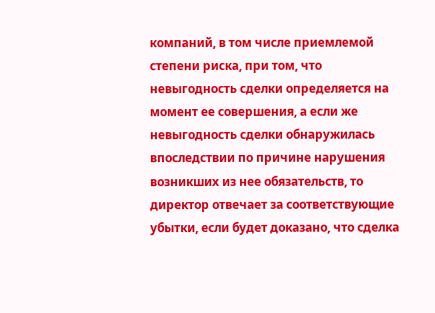компаний, в том числе приемлемой степени риска, при том, что невыгодность сделки определяется на момент ее совершения, а если же невыгодность сделки обнаружилась впоследствии по причине нарушения возникших из нее обязательств, то директор отвечает за соответствующие убытки, если будет доказано, что сделка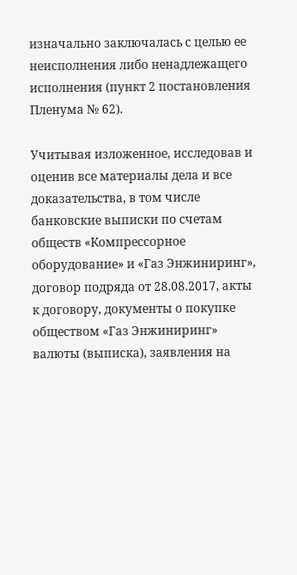изначально заключалась с целью ее неисполнения либо ненадлежащего исполнения (пункт 2 постановления Пленума № 62).

Учитывая изложенное, исследовав и оценив все материалы дела и все доказательства, в том числе банковские выписки по счетам обществ «Компрессорное оборудование» и «Газ Энжиниринг», договор подряда от 28.08.2017, акты к договору, документы о покупке обществом «Газ Энжиниринг» валюты (выписка), заявления на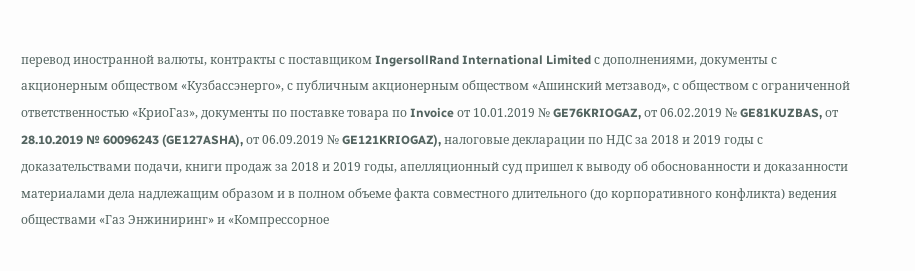перевод иностранной валюты, контракты с поставщиком IngersollRand International Limited с дополнениями, документы с акционерным обществом «Кузбассэнерго», с публичным акционерным обществом «Ашинский метзавод», с обществом с ограниченной ответственностью «КриоГаз», документы по поставке товара по Invoice от 10.01.2019 № GE76KRIOGAZ, от 06.02.2019 № GE81KUZBAS, от 28.10.2019 № 60096243 (GE127ASHA), от 06.09.2019 № GE121KRIOGAZ), налоговые декларации по НДС за 2018 и 2019 годы с доказательствами подачи, книги продаж за 2018 и 2019 годы, апелляционный суд пришел к выводу об обоснованности и доказанности материалами дела надлежащим образом и в полном объеме факта совместного длительного (до корпоративного конфликта) ведения обществами «Газ Энжиниринг» и «Компрессорное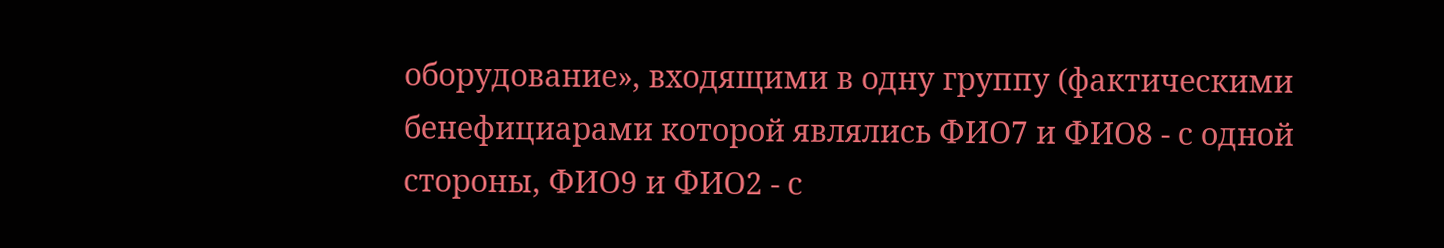оборудование», входящими в одну группу (фактическими бенефициарами которой являлись ФИО7 и ФИО8 - с одной стороны, ФИО9 и ФИО2 - с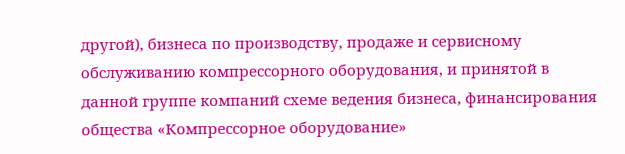другой), бизнеса по производству, продаже и сервисному обслуживанию компрессорного оборудования, и принятой в данной группе компаний схеме ведения бизнеса, финансирования общества «Компрессорное оборудование»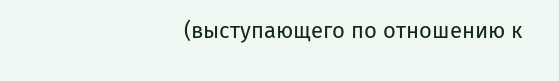(выступающего по отношению к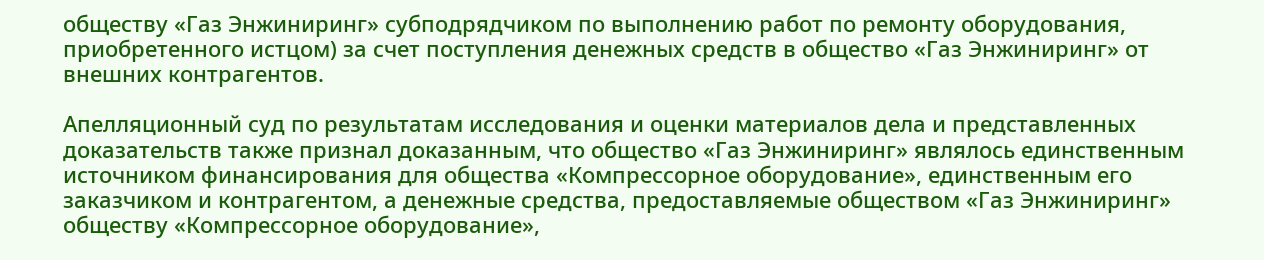обществу «Газ Энжиниринг» субподрядчиком по выполнению работ по ремонту оборудования, приобретенного истцом) за счет поступления денежных средств в общество «Газ Энжиниринг» от внешних контрагентов.

Апелляционный суд по результатам исследования и оценки материалов дела и представленных доказательств также признал доказанным, что общество «Газ Энжиниринг» являлось единственным источником финансирования для общества «Компрессорное оборудование», единственным его заказчиком и контрагентом, а денежные средства, предоставляемые обществом «Газ Энжиниринг» обществу «Компрессорное оборудование»,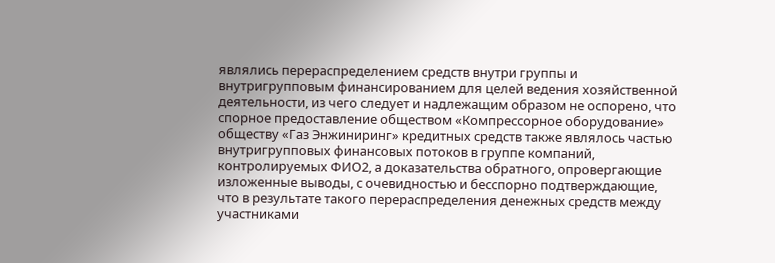являлись перераспределением средств внутри группы и внутригрупповым финансированием для целей ведения хозяйственной деятельности, из чего следует и надлежащим образом не оспорено, что спорное предоставление обществом «Компрессорное оборудование» обществу «Газ Энжиниринг» кредитных средств также являлось частью внутригрупповых финансовых потоков в группе компаний, контролируемых ФИО2, а доказательства обратного, опровергающие изложенные выводы, с очевидностью и бесспорно подтверждающие, что в результате такого перераспределения денежных средств между участниками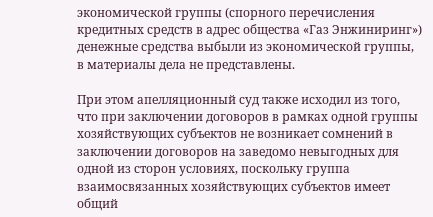экономической группы (спорного перечисления кредитных средств в адрес общества «Газ Энжиниринг») денежные средства выбыли из экономической группы, в материалы дела не представлены.

При этом апелляционный суд также исходил из того, что при заключении договоров в рамках одной группы хозяйствующих субъектов не возникает сомнений в заключении договоров на заведомо невыгодных для одной из сторон условиях, поскольку группа взаимосвязанных хозяйствующих субъектов имеет общий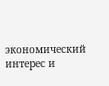экономический интерес и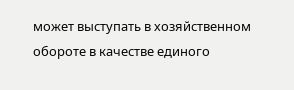может выступать в хозяйственном обороте в качестве единого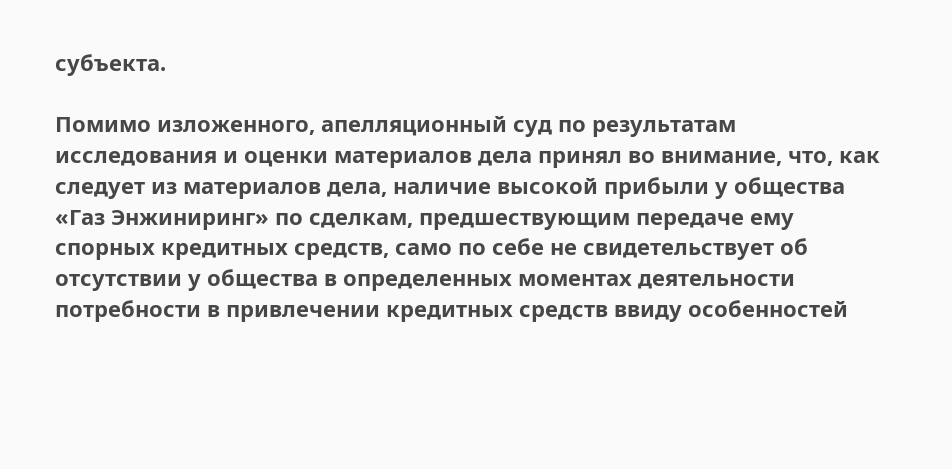субъекта.

Помимо изложенного, апелляционный суд по результатам исследования и оценки материалов дела принял во внимание, что, как следует из материалов дела, наличие высокой прибыли у общества «Газ Энжиниринг» по сделкам, предшествующим передаче ему спорных кредитных средств, само по себе не свидетельствует об отсутствии у общества в определенных моментах деятельности потребности в привлечении кредитных средств ввиду особенностей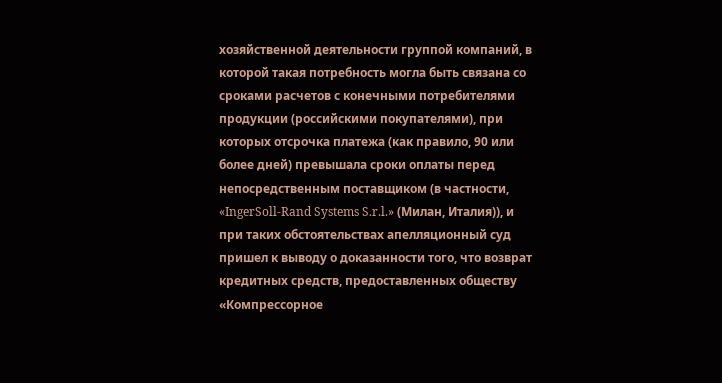хозяйственной деятельности группой компаний, в которой такая потребность могла быть связана со сроками расчетов с конечными потребителями продукции (российскими покупателями), при которых отсрочка платежа (как правило, 90 или более дней) превышала сроки оплаты перед непосредственным поставщиком (в частности, «IngerSoll-Rand Systems S.r.l.» (Милан, Италия)), и при таких обстоятельствах апелляционный суд пришел к выводу о доказанности того, что возврат кредитных средств, предоставленных обществу «Компрессорное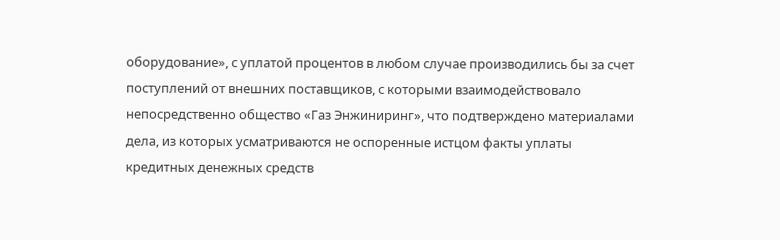оборудование», с уплатой процентов в любом случае производились бы за счет поступлений от внешних поставщиков, с которыми взаимодействовало непосредственно общество «Газ Энжиниринг», что подтверждено материалами дела, из которых усматриваются не оспоренные истцом факты уплаты кредитных денежных средств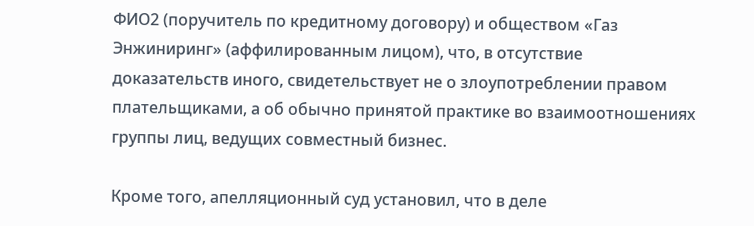ФИО2 (поручитель по кредитному договору) и обществом «Газ Энжиниринг» (аффилированным лицом), что, в отсутствие доказательств иного, свидетельствует не о злоупотреблении правом плательщиками, а об обычно принятой практике во взаимоотношениях группы лиц, ведущих совместный бизнес.

Кроме того, апелляционный суд установил, что в деле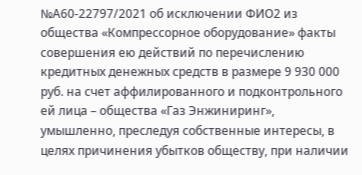№А60-22797/2021 об исключении ФИО2 из общества «Компрессорное оборудование» факты совершения ею действий по перечислению кредитных денежных средств в размере 9 930 000 руб. на счет аффилированного и подконтрольного ей лица – общества «Газ Энжиниринг», умышленно, преследуя собственные интересы, в целях причинения убытков обществу, при наличии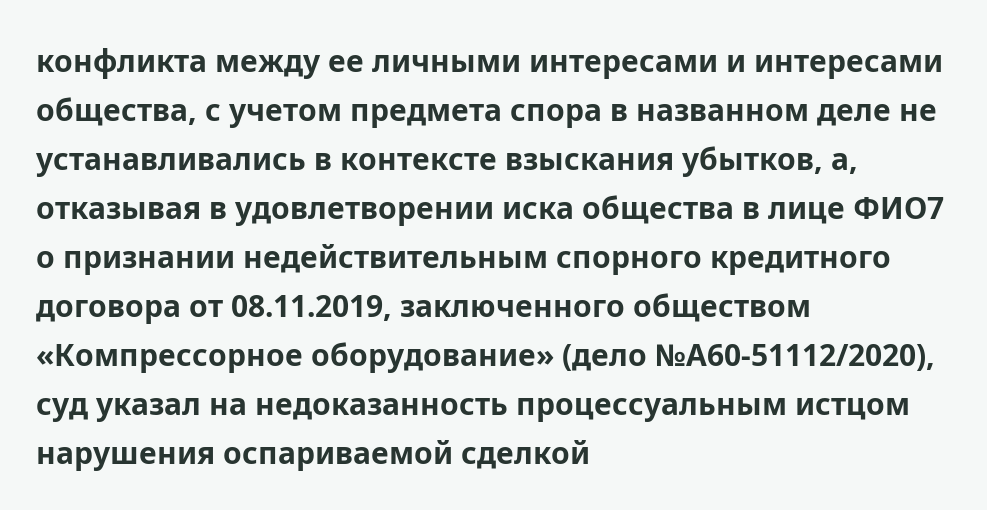конфликта между ее личными интересами и интересами общества, с учетом предмета спора в названном деле не устанавливались в контексте взыскания убытков, а, отказывая в удовлетворении иска общества в лице ФИО7 о признании недействительным спорного кредитного договора от 08.11.2019, заключенного обществом «Компрессорное оборудование» (дело №А60-51112/2020), суд указал на недоказанность процессуальным истцом нарушения оспариваемой сделкой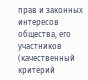прав и законных интересов общества, его участников (качественный критерий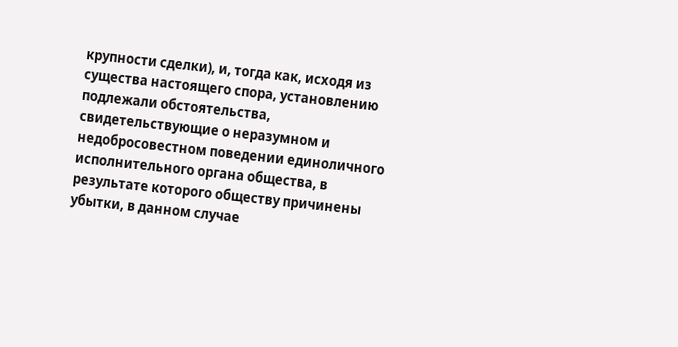крупности сделки), и, тогда как, исходя из существа настоящего спора, установлению подлежали обстоятельства, свидетельствующие о неразумном и недобросовестном поведении единоличного исполнительного органа общества, в результате которого обществу причинены убытки, в данном случае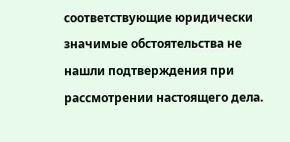соответствующие юридически значимые обстоятельства не нашли подтверждения при рассмотрении настоящего дела.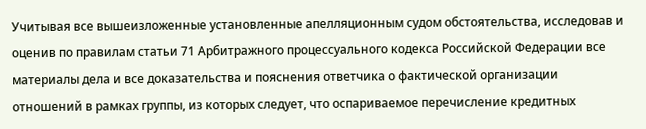Учитывая все вышеизложенные установленные апелляционным судом обстоятельства, исследовав и оценив по правилам статьи 71 Арбитражного процессуального кодекса Российской Федерации все материалы дела и все доказательства и пояснения ответчика о фактической организации отношений в рамках группы, из которых следует, что оспариваемое перечисление кредитных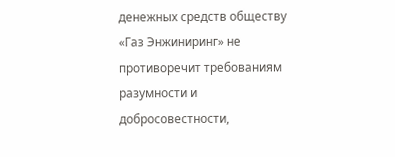денежных средств обществу «Газ Энжиниринг» не противоречит требованиям разумности и добросовестности,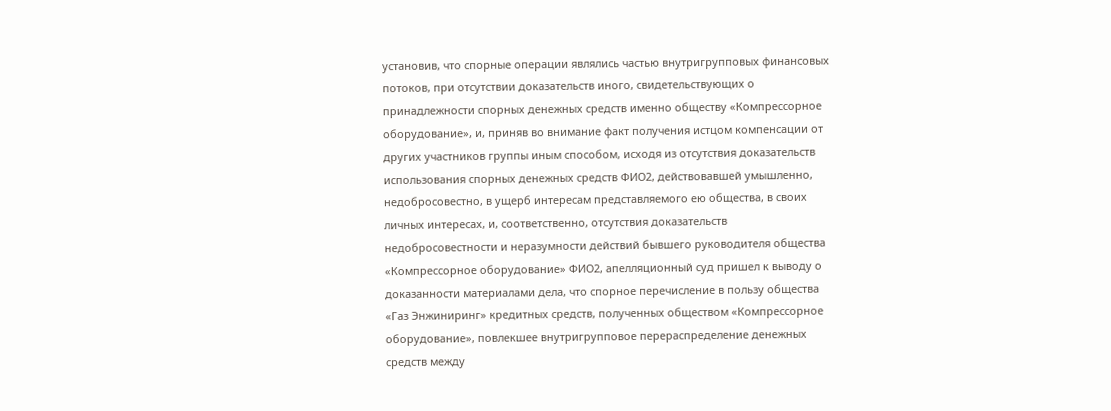установив, что спорные операции являлись частью внутригрупповых финансовых потоков, при отсутствии доказательств иного, свидетельствующих о принадлежности спорных денежных средств именно обществу «Компрессорное оборудование», и, приняв во внимание факт получения истцом компенсации от других участников группы иным способом, исходя из отсутствия доказательств использования спорных денежных средств ФИО2, действовавшей умышленно, недобросовестно, в ущерб интересам представляемого ею общества, в своих личных интересах, и, соответственно, отсутствия доказательств недобросовестности и неразумности действий бывшего руководителя общества «Компрессорное оборудование» ФИО2, апелляционный суд пришел к выводу о доказанности материалами дела, что спорное перечисление в пользу общества «Газ Энжиниринг» кредитных средств, полученных обществом «Компрессорное оборудование», повлекшее внутригрупповое перераспределение денежных средств между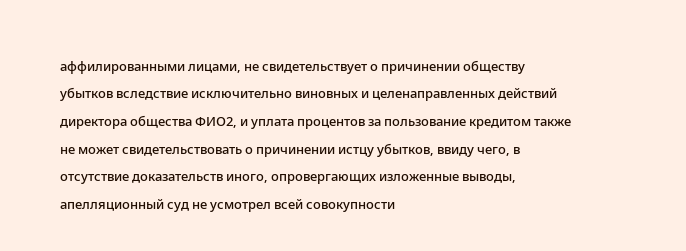аффилированными лицами, не свидетельствует о причинении обществу убытков вследствие исключительно виновных и целенаправленных действий директора общества ФИО2, и уплата процентов за пользование кредитом также не может свидетельствовать о причинении истцу убытков, ввиду чего, в отсутствие доказательств иного, опровергающих изложенные выводы, апелляционный суд не усмотрел всей совокупности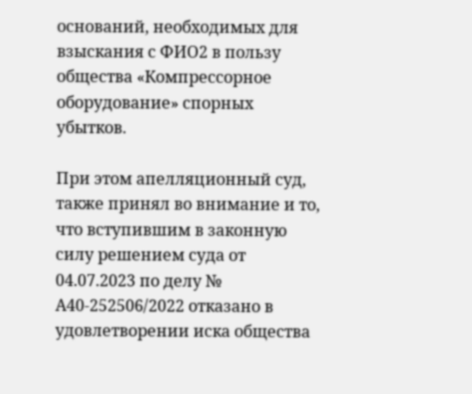оснований, необходимых для взыскания с ФИО2 в пользу общества «Компрессорное оборудование» спорных убытков.

При этом апелляционный суд, также принял во внимание и то, что вступившим в законную силу решением суда от 04.07.2023 по делу № А40-252506/2022 отказано в удовлетворении иска общества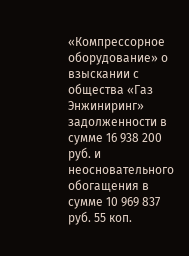«Компрессорное оборудование» о взыскании с общества «Газ Энжиниринг» задолженности в сумме 16 938 200 руб. и неосновательного обогащения в сумме 10 969 837 руб. 55 коп.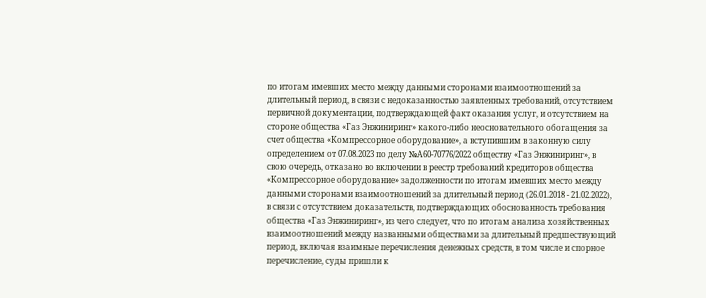по итогам имевших место между данными сторонами взаимоотношений за длительный период, в связи с недоказанностью заявленных требований, отсутствием первичной документации, подтверждающей факт оказания услуг, и отсутствием на стороне общества «Газ Энжиниринг» какого-либо неосновательного обогащения за счет общества «Компрессорное оборудование», а вступившим в законную силу определением от 07.08.2023 по делу №А60-70776/2022 обществу «Газ Энжиниринг», в свою очередь, отказано во включении в реестр требований кредиторов общества «Компрессорное оборудование» задолженности по итогам имевших место между данными сторонами взаимоотношений за длительный период (26.01.2018 - 21.02.2022), в связи с отсутствием доказательств, подтверждающих обоснованность требования общества «Газ Энжиниринг», из чего следует, что по итогам анализа хозяйственных взаимоотношений между названными обществами за длительный предшествующий период, включая взаимные перечисления денежных средств, в том числе и спорное перечисление, суды пришли к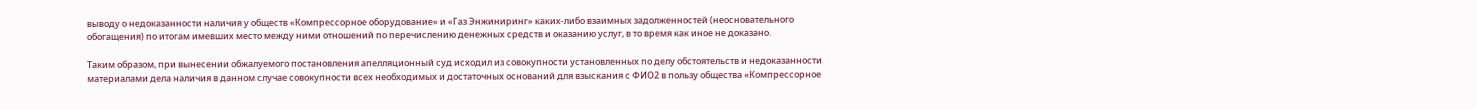выводу о недоказанности наличия у обществ «Компрессорное оборудование» и «Газ Энжиниринг» каких-либо взаимных задолженностей (неосновательного обогащения) по итогам имевших место между ними отношений по перечислению денежных средств и оказанию услуг, в то время как иное не доказано.

Таким образом, при вынесении обжалуемого постановления апелляционный суд исходил из совокупности установленных по делу обстоятельств и недоказанности материалами дела наличия в данном случае совокупности всех необходимых и достаточных оснований для взыскания с ФИО2 в пользу общества «Компрессорное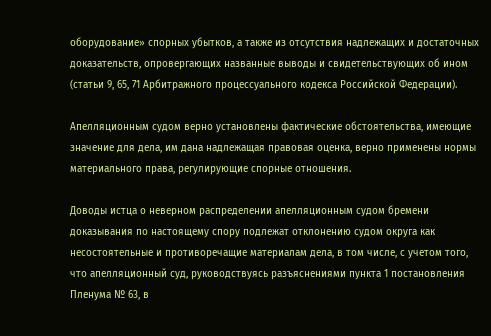оборудование» спорных убытков, а также из отсутствия надлежащих и достаточных доказательств, опровергающих названные выводы и свидетельствующих об ином (статьи 9, 65, 71 Арбитражного процессуального кодекса Российской Федерации).

Апелляционным судом верно установлены фактические обстоятельства, имеющие значение для дела, им дана надлежащая правовая оценка, верно применены нормы материального права, регулирующие спорные отношения.

Доводы истца о неверном распределении апелляционным судом бремени доказывания по настоящему спору подлежат отклонению судом округа как несостоятельные и противоречащие материалам дела, в том числе, с учетом того, что апелляционный суд, руководствуясь разъяснениями пункта 1 постановления Пленума № 63, в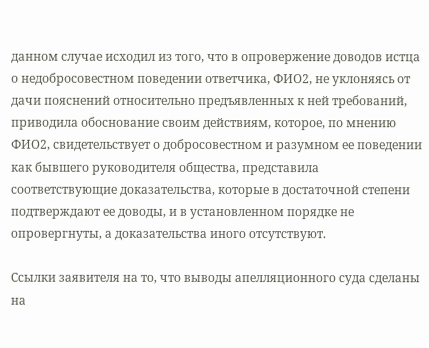данном случае исходил из того, что в опровержение доводов истца о недобросовестном поведении ответчика, ФИО2, не уклоняясь от дачи пояснений относительно предъявленных к ней требований, приводила обоснование своим действиям, которое, по мнению ФИО2, свидетельствует о добросовестном и разумном ее поведении как бывшего руководителя общества, представила соответствующие доказательства, которые в достаточной степени подтверждают ее доводы, и в установленном порядке не опровергнуты, а доказательства иного отсутствуют.

Ссылки заявителя на то, что выводы апелляционного суда сделаны на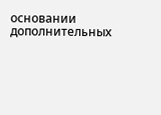основании дополнительных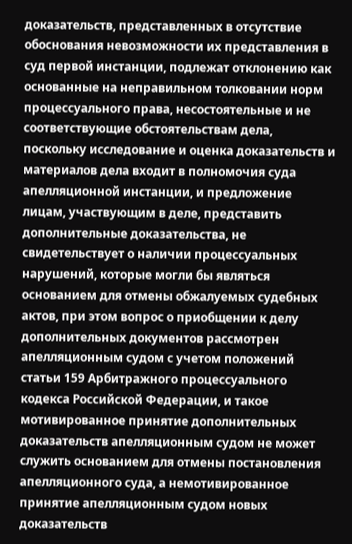доказательств, представленных в отсутствие обоснования невозможности их представления в суд первой инстанции, подлежат отклонению как основанные на неправильном толковании норм процессуального права, несостоятельные и не соответствующие обстоятельствам дела, поскольку исследование и оценка доказательств и материалов дела входит в полномочия суда апелляционной инстанции, и предложение лицам, участвующим в деле, представить дополнительные доказательства, не свидетельствует о наличии процессуальных нарушений, которые могли бы являться основанием для отмены обжалуемых судебных актов, при этом вопрос о приобщении к делу дополнительных документов рассмотрен апелляционным судом с учетом положений статьи 159 Арбитражного процессуального кодекса Российской Федерации, и такое мотивированное принятие дополнительных доказательств апелляционным судом не может служить основанием для отмены постановления апелляционного суда, а немотивированное принятие апелляционным судом новых доказательств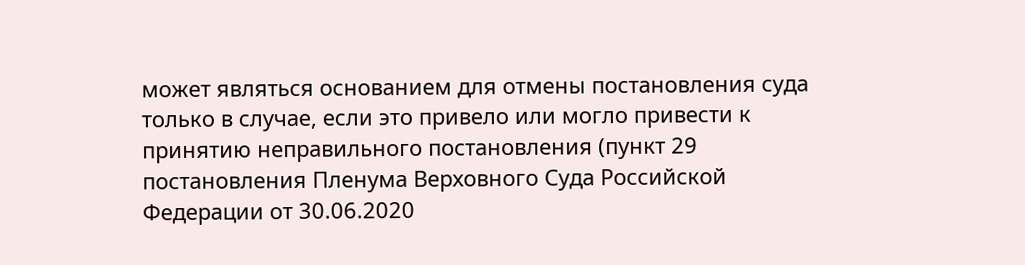может являться основанием для отмены постановления суда только в случае, если это привело или могло привести к принятию неправильного постановления (пункт 29 постановления Пленума Верховного Суда Российской Федерации от 30.06.2020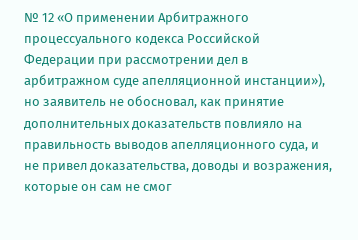№ 12 «О применении Арбитражного процессуального кодекса Российской Федерации при рассмотрении дел в арбитражном суде апелляционной инстанции»), но заявитель не обосновал, как принятие дополнительных доказательств повлияло на правильность выводов апелляционного суда, и не привел доказательства, доводы и возражения, которые он сам не смог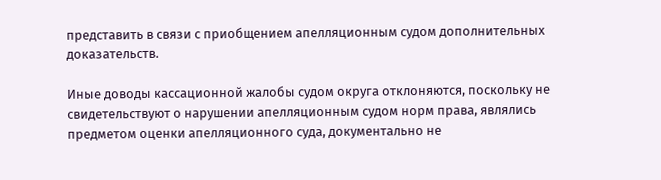представить в связи с приобщением апелляционным судом дополнительных доказательств.

Иные доводы кассационной жалобы судом округа отклоняются, поскольку не свидетельствуют о нарушении апелляционным судом норм права, являлись предметом оценки апелляционного суда, документально не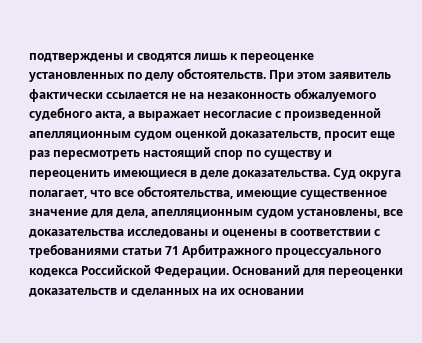подтверждены и сводятся лишь к переоценке установленных по делу обстоятельств. При этом заявитель фактически ссылается не на незаконность обжалуемого судебного акта, а выражает несогласие с произведенной апелляционным судом оценкой доказательств, просит еще раз пересмотреть настоящий спор по существу и переоценить имеющиеся в деле доказательства. Суд округа полагает, что все обстоятельства, имеющие существенное значение для дела, апелляционным судом установлены, все доказательства исследованы и оценены в соответствии с требованиями статьи 71 Арбитражного процессуального кодекса Российской Федерации. Оснований для переоценки доказательств и сделанных на их основании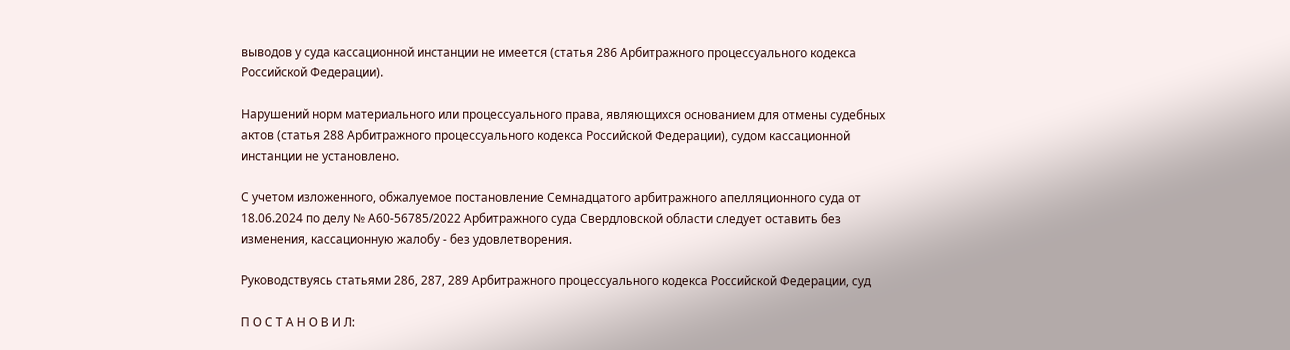выводов у суда кассационной инстанции не имеется (статья 286 Арбитражного процессуального кодекса Российской Федерации).

Нарушений норм материального или процессуального права, являющихся основанием для отмены судебных актов (статья 288 Арбитражного процессуального кодекса Российской Федерации), судом кассационной инстанции не установлено.

С учетом изложенного, обжалуемое постановление Семнадцатого арбитражного апелляционного суда от 18.06.2024 по делу № А60-56785/2022 Арбитражного суда Свердловской области следует оставить без изменения, кассационную жалобу - без удовлетворения.

Руководствуясь статьями 286, 287, 289 Арбитражного процессуального кодекса Российской Федерации, суд

П О С Т А Н О В И Л: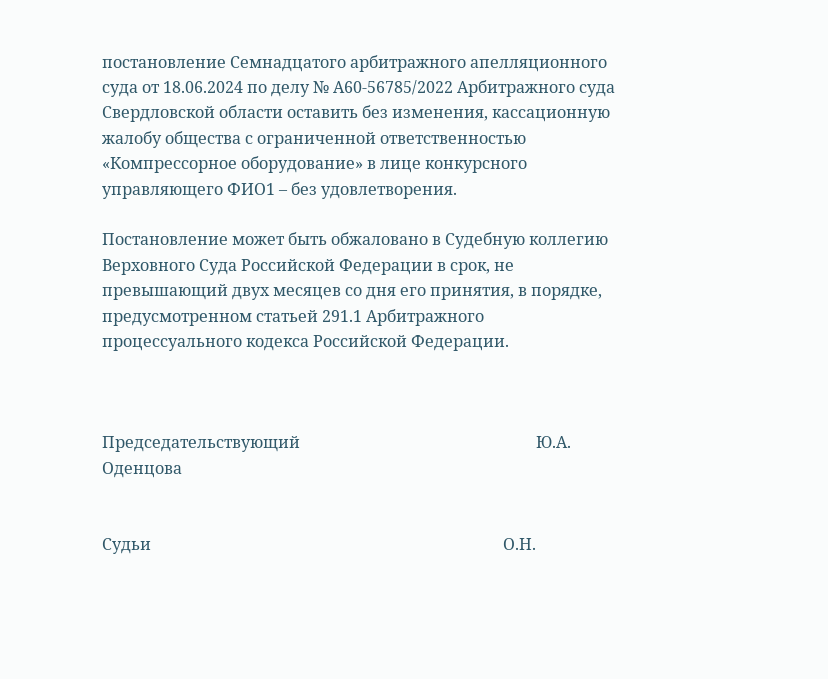постановление Семнадцатого арбитражного апелляционного суда от 18.06.2024 по делу № А60-56785/2022 Арбитражного суда Свердловской области оставить без изменения, кассационную жалобу общества с ограниченной ответственностью «Компрессорное оборудование» в лице конкурсного управляющего ФИО1 – без удовлетворения.

Постановление может быть обжаловано в Судебную коллегию Верховного Суда Российской Федерации в срок, не превышающий двух месяцев со дня его принятия, в порядке, предусмотренном статьей 291.1 Арбитражного процессуального кодекса Российской Федерации.



Председательствующий                                                           Ю.А. Оденцова


Судьи                                                                                        О.Н.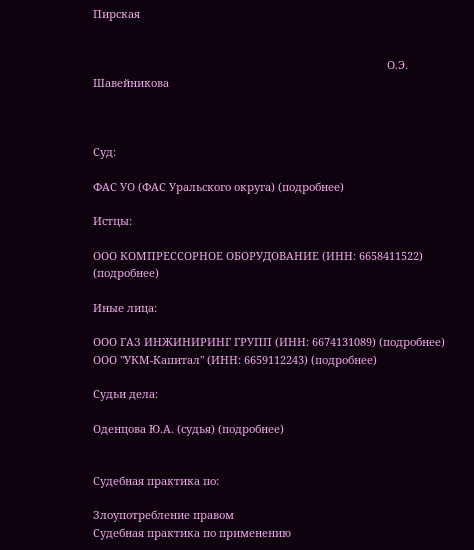Пирская


                                                                                                  О.Э. Шавейникова



Суд:

ФАС УО (ФАС Уральского округа) (подробнее)

Истцы:

ООО КОМПРЕССОРНОЕ ОБОРУДОВАНИЕ (ИНН: 6658411522) (подробнее)

Иные лица:

ООО ГАЗ ИНЖИНИРИНГ ГРУПП (ИНН: 6674131089) (подробнее)
ООО "УКМ-Капитал" (ИНН: 6659112243) (подробнее)

Судьи дела:

Оденцова Ю.А. (судья) (подробнее)


Судебная практика по:

Злоупотребление правом
Судебная практика по применению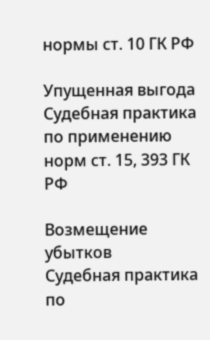нормы ст. 10 ГК РФ

Упущенная выгода
Судебная практика по применению норм ст. 15, 393 ГК РФ

Возмещение убытков
Судебная практика по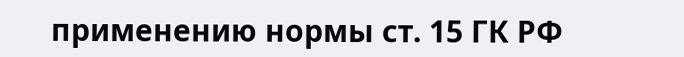применению нормы ст. 15 ГК РФ